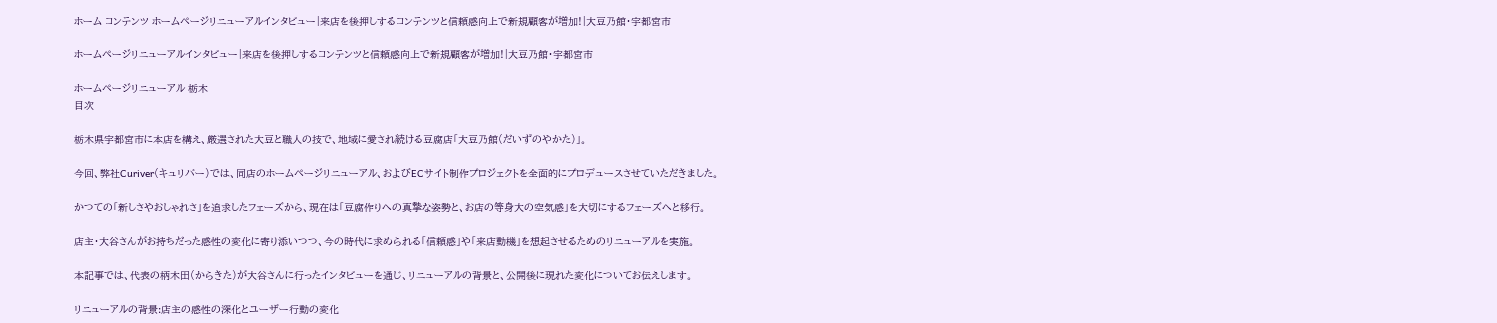ホーム コンテンツ ホームページリニューアルインタビュー|来店を後押しするコンテンツと信頼感向上で新規顧客が増加!|大豆乃館・宇都宮市

ホームページリニューアルインタビュー|来店を後押しするコンテンツと信頼感向上で新規顧客が増加!|大豆乃館・宇都宮市

ホームページリニューアル 栃木
目次

栃木県宇都宮市に本店を構え、厳選された大豆と職人の技で、地域に愛され続ける豆腐店「大豆乃館(だいずのやかた)」。

今回、弊社Curiver(キュリバー)では、同店のホームページリニューアル、およびECサイト制作プロジェクトを全面的にプロデュースさせていただきました。

かつての「新しさやおしゃれさ」を追求したフェーズから、現在は「豆腐作りへの真摯な姿勢と、お店の等身大の空気感」を大切にするフェーズへと移行。

店主・大谷さんがお持ちだった感性の変化に寄り添いつつ、今の時代に求められる「信頼感」や「来店動機」を想起させるためのリニューアルを実施。

本記事では、代表の柄木田(からきた)が大谷さんに行ったインタビューを通じ、リニューアルの背景と、公開後に現れた変化についてお伝えします。

リニューアルの背景:店主の感性の深化とユーザー行動の変化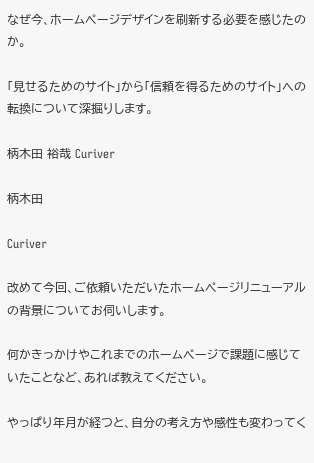なぜ今、ホームページデザインを刷新する必要を感じたのか。

「見せるためのサイト」から「信頼を得るためのサイト」への転換について深掘りします。

柄木田 裕哉 Curiver

柄木田

Curiver

改めて今回、ご依頼いただいたホームページリニューアルの背景についてお伺いします。

何かきっかけやこれまでのホームページで課題に感じていたことなど、あれば教えてください。

やっぱり年月が経つと、自分の考え方や感性も変わってく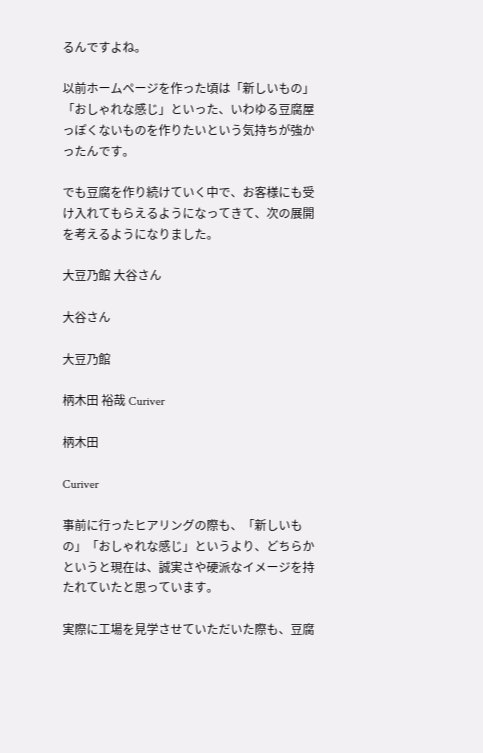るんですよね。

以前ホームページを作った頃は「新しいもの」「おしゃれな感じ」といった、いわゆる豆腐屋っぽくないものを作りたいという気持ちが強かったんです。

でも豆腐を作り続けていく中で、お客様にも受け入れてもらえるようになってきて、次の展開を考えるようになりました。

大豆乃館 大谷さん

大谷さん

大豆乃館

柄木田 裕哉 Curiver

柄木田

Curiver

事前に行ったヒアリングの際も、「新しいもの」「おしゃれな感じ」というより、どちらかというと現在は、誠実さや硬派なイメージを持たれていたと思っています。

実際に工場を見学させていただいた際も、豆腐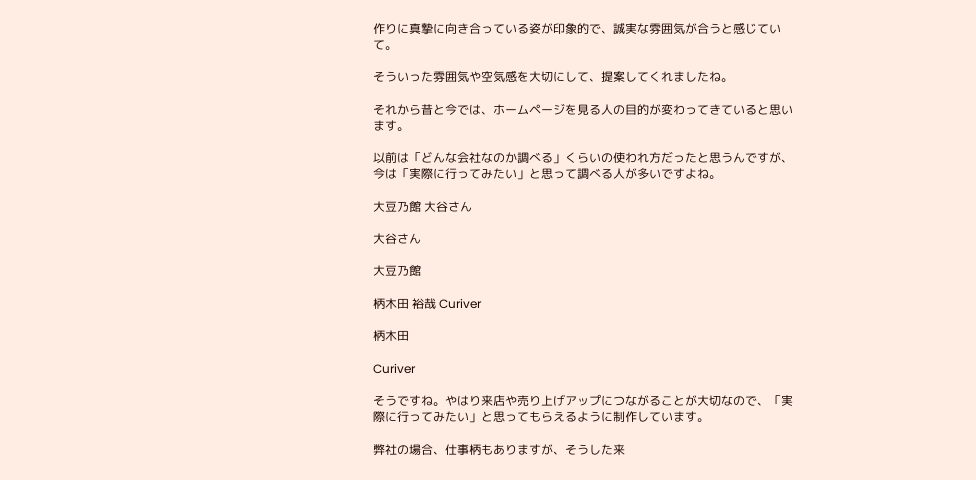作りに真摯に向き合っている姿が印象的で、誠実な雰囲気が合うと感じていて。

そういった雰囲気や空気感を大切にして、提案してくれましたね。

それから昔と今では、ホームページを見る人の目的が変わってきていると思います。

以前は「どんな会社なのか調べる」くらいの使われ方だったと思うんですが、今は「実際に行ってみたい」と思って調べる人が多いですよね。

大豆乃館 大谷さん

大谷さん

大豆乃館

柄木田 裕哉 Curiver

柄木田

Curiver

そうですね。やはり来店や売り上げアップにつながることが大切なので、「実際に行ってみたい」と思ってもらえるように制作しています。

弊社の場合、仕事柄もありますが、そうした来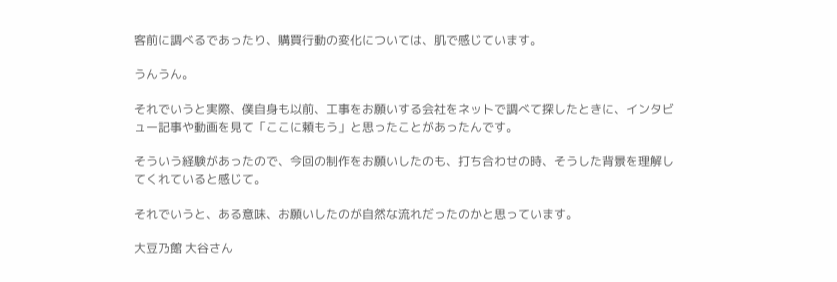客前に調べるであったり、購買行動の変化については、肌で感じています。

うんうん。

それでいうと実際、僕自身も以前、工事をお願いする会社をネットで調べて探したときに、インタビュー記事や動画を見て「ここに頼もう」と思ったことがあったんです。

そういう経験があったので、今回の制作をお願いしたのも、打ち合わせの時、そうした背景を理解してくれていると感じて。

それでいうと、ある意味、お願いしたのが自然な流れだったのかと思っています。

大豆乃館 大谷さん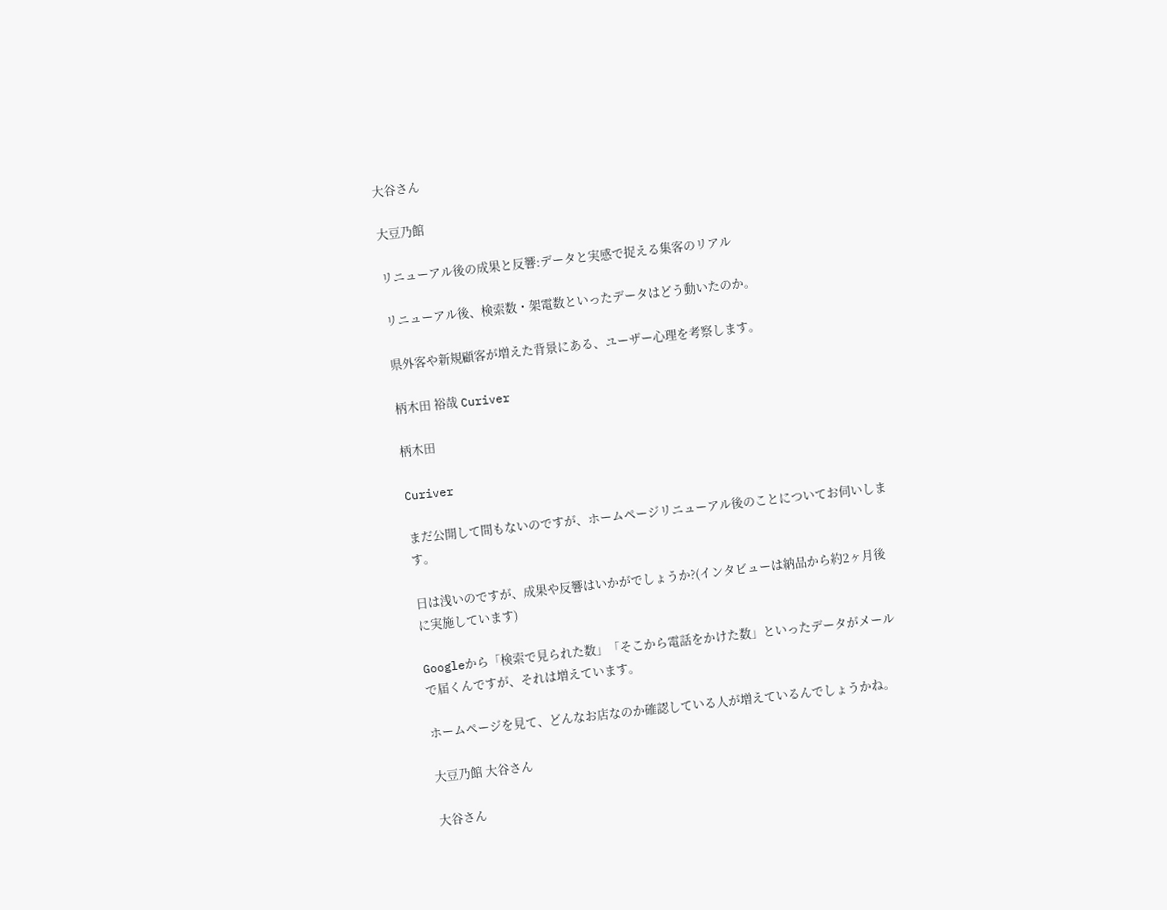大谷さん

大豆乃館

リニューアル後の成果と反響:データと実感で捉える集客のリアル

リニューアル後、検索数・架電数といったデータはどう動いたのか。

県外客や新規顧客が増えた背景にある、ユーザー心理を考察します。

柄木田 裕哉 Curiver

柄木田

Curiver

まだ公開して間もないのですが、ホームページリニューアル後のことについてお伺いします。

日は浅いのですが、成果や反響はいかがでしょうか?(インタビューは納品から約2ヶ月後に実施しています)

Googleから「検索で見られた数」「そこから電話をかけた数」といったデータがメールで届くんですが、それは増えています。

ホームページを見て、どんなお店なのか確認している人が増えているんでしょうかね。

大豆乃館 大谷さん

大谷さん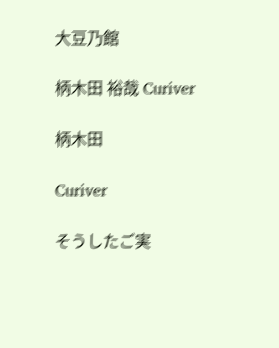大豆乃館

柄木田 裕哉 Curiver

柄木田

Curiver

そうしたご実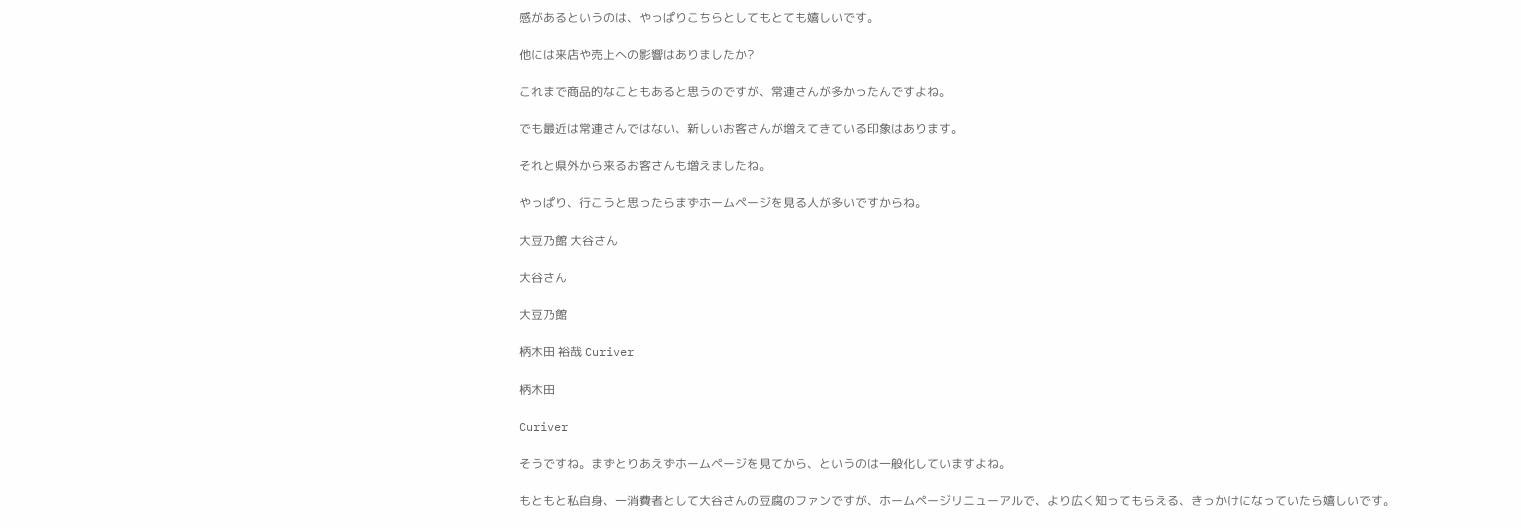感があるというのは、やっぱりこちらとしてもとても嬉しいです。

他には来店や売上への影響はありましたか?

これまで商品的なこともあると思うのですが、常連さんが多かったんですよね。

でも最近は常連さんではない、新しいお客さんが増えてきている印象はあります。

それと県外から来るお客さんも増えましたね。

やっぱり、行こうと思ったらまずホームページを見る人が多いですからね。

大豆乃館 大谷さん

大谷さん

大豆乃館

柄木田 裕哉 Curiver

柄木田

Curiver

そうですね。まずとりあえずホームページを見てから、というのは一般化していますよね。

もともと私自身、一消費者として大谷さんの豆腐のファンですが、ホームページリニューアルで、より広く知ってもらえる、きっかけになっていたら嬉しいです。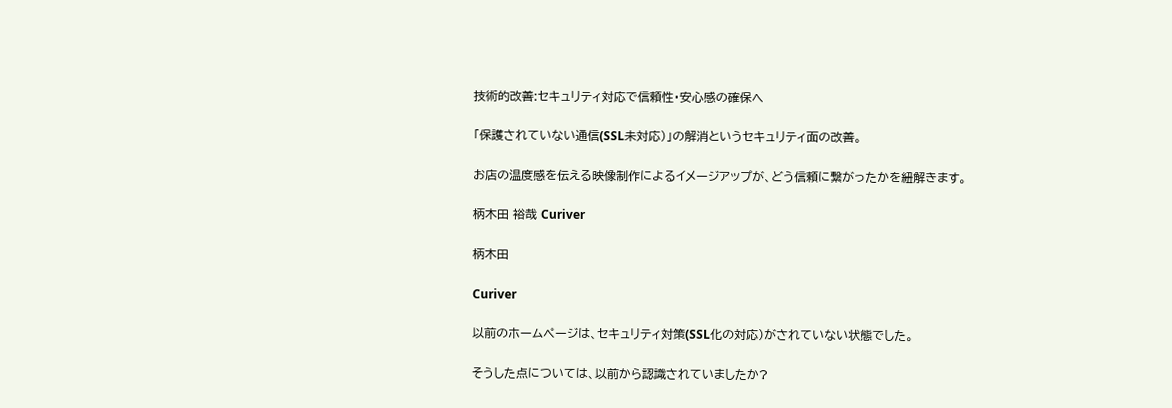技術的改善:セキュリティ対応で信頼性・安心感の確保へ

「保護されていない通信(SSL未対応)」の解消というセキュリティ面の改善。

お店の温度感を伝える映像制作によるイメージアップが、どう信頼に繋がったかを紐解きます。

柄木田 裕哉 Curiver

柄木田

Curiver

以前のホームページは、セキュリティ対策(SSL化の対応)がされていない状態でした。

そうした点については、以前から認識されていましたか?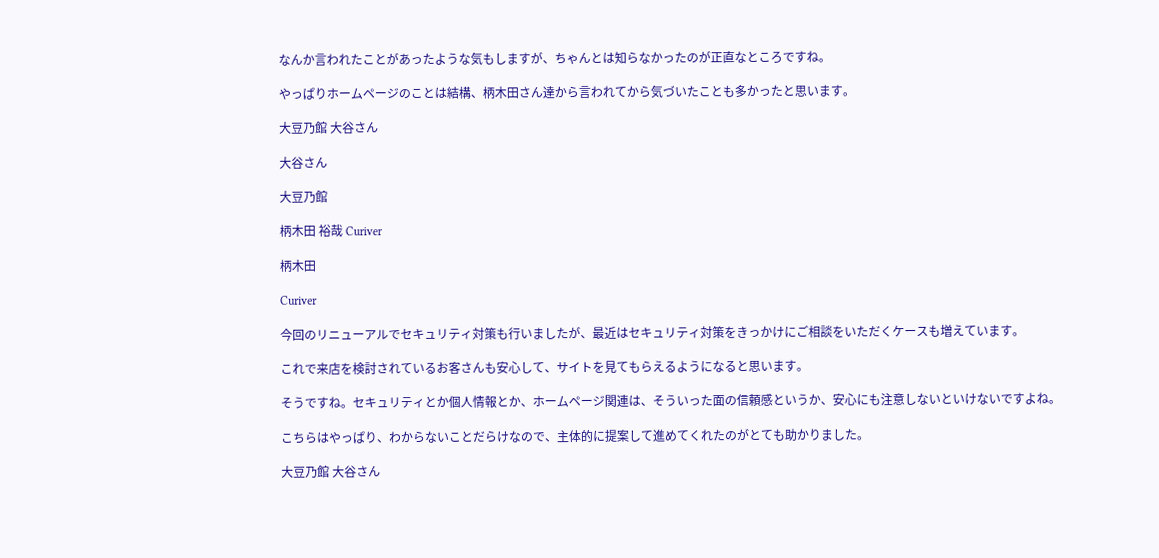なんか言われたことがあったような気もしますが、ちゃんとは知らなかったのが正直なところですね。

やっぱりホームページのことは結構、柄木田さん達から言われてから気づいたことも多かったと思います。

大豆乃館 大谷さん

大谷さん

大豆乃館

柄木田 裕哉 Curiver

柄木田

Curiver

今回のリニューアルでセキュリティ対策も行いましたが、最近はセキュリティ対策をきっかけにご相談をいただくケースも増えています。

これで来店を検討されているお客さんも安心して、サイトを見てもらえるようになると思います。

そうですね。セキュリティとか個人情報とか、ホームページ関連は、そういった面の信頼感というか、安心にも注意しないといけないですよね。

こちらはやっぱり、わからないことだらけなので、主体的に提案して進めてくれたのがとても助かりました。

大豆乃館 大谷さん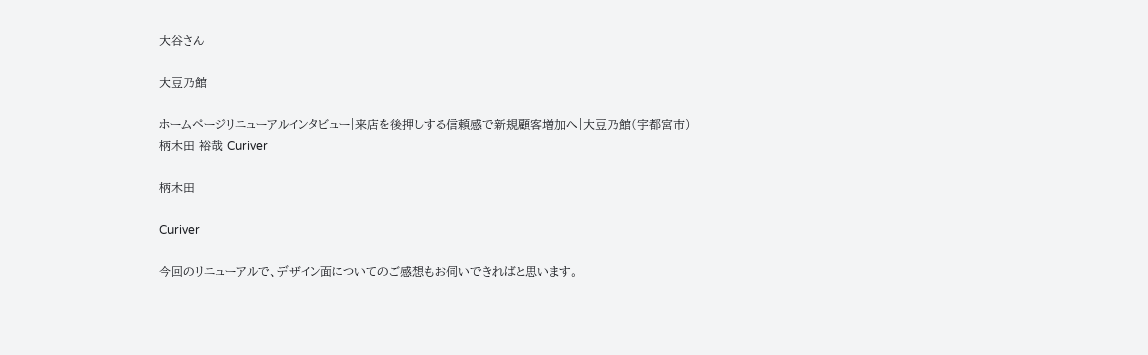大谷さん

大豆乃館

ホームページリニューアルインタビュー|来店を後押しする信頼感で新規顧客増加へ|大豆乃館(宇都宮市)
柄木田 裕哉 Curiver

柄木田

Curiver

今回のリニューアルで、デザイン面についてのご感想もお伺いできればと思います。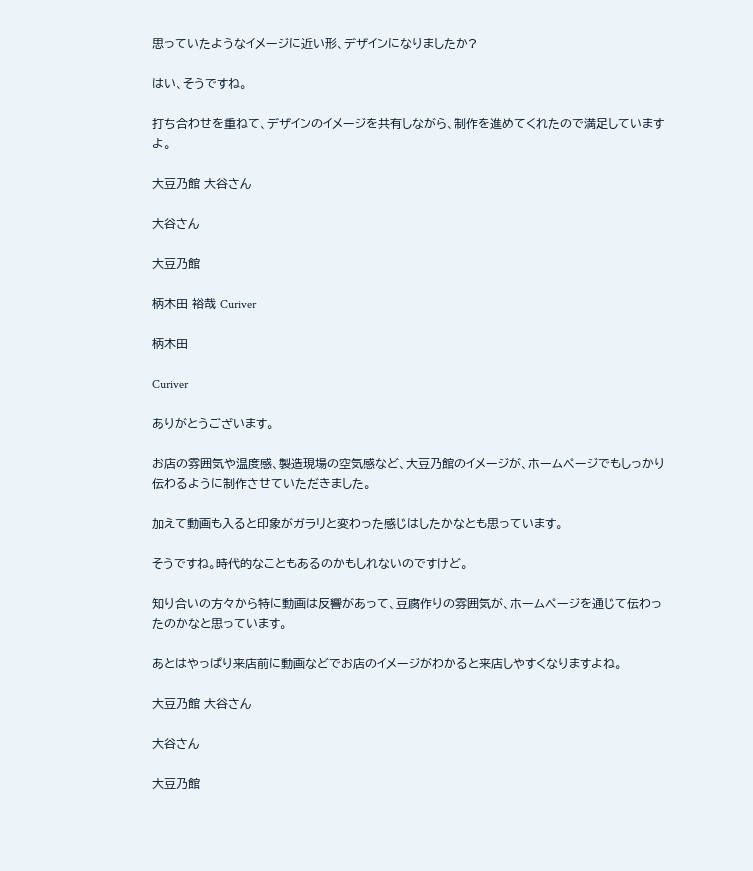思っていたようなイメージに近い形、デザインになりましたか?

はい、そうですね。

打ち合わせを重ねて、デザインのイメージを共有しながら、制作を進めてくれたので満足していますよ。

大豆乃館 大谷さん

大谷さん

大豆乃館

柄木田 裕哉 Curiver

柄木田

Curiver

ありがとうございます。

お店の雰囲気や温度感、製造現場の空気感など、大豆乃館のイメージが、ホームページでもしっかり伝わるように制作させていただきました。

加えて動画も入ると印象がガラリと変わった感じはしたかなとも思っています。

そうですね。時代的なこともあるのかもしれないのですけど。

知り合いの方々から特に動画は反響があって、豆腐作りの雰囲気が、ホームページを通じて伝わったのかなと思っています。

あとはやっぱり来店前に動画などでお店のイメージがわかると来店しやすくなりますよね。

大豆乃館 大谷さん

大谷さん

大豆乃館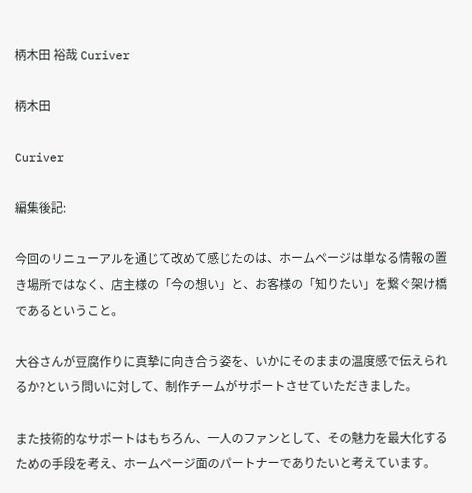柄木田 裕哉 Curiver

柄木田

Curiver

編集後記:

今回のリニューアルを通じて改めて感じたのは、ホームページは単なる情報の置き場所ではなく、店主様の「今の想い」と、お客様の「知りたい」を繋ぐ架け橋であるということ。

大谷さんが豆腐作りに真摯に向き合う姿を、いかにそのままの温度感で伝えられるか?という問いに対して、制作チームがサポートさせていただきました。

また技術的なサポートはもちろん、一人のファンとして、その魅力を最大化するための手段を考え、ホームページ面のパートナーでありたいと考えています。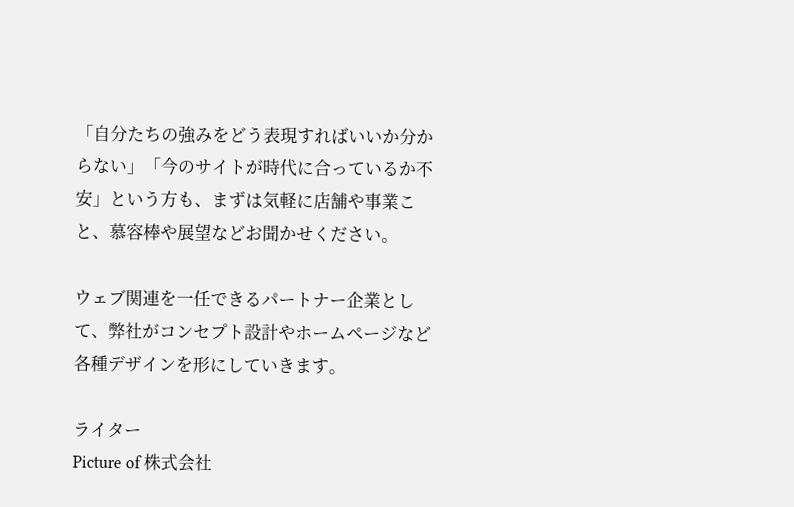「自分たちの強みをどう表現すればいいか分からない」「今のサイトが時代に合っているか不安」という方も、まずは気軽に店舗や事業こと、慕容棒や展望などお聞かせください。

ウェブ関連を一任できるパートナー企業として、弊社がコンセプト設計やホームページなど各種デザインを形にしていきます。

ライター
Picture of 株式会社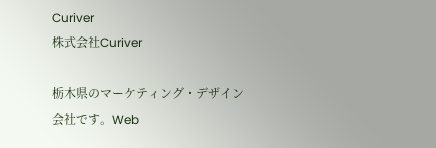Curiver
株式会社Curiver

栃木県のマーケティング・デザイン会社です。Web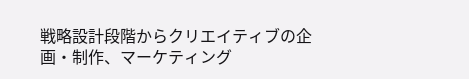戦略設計段階からクリエイティブの企画・制作、マーケティング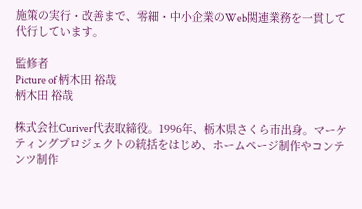施策の実行・改善まで、零細・中小企業のWeb関連業務を一貫して代行しています。

監修者
Picture of 柄木田 裕哉
柄木田 裕哉

株式会社Curiver代表取締役。1996年、栃木県さくら市出身。マーケティングプロジェクトの統括をはじめ、ホームページ制作やコンテンツ制作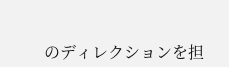のディレクションを担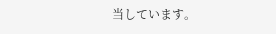当しています。